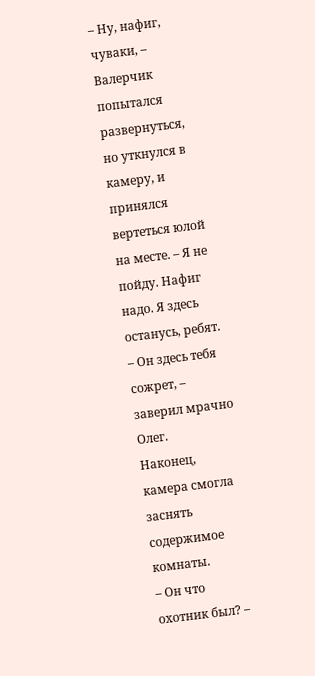– Ну, нафиг, чуваки, – Валерчик попытался развернуться, но уткнулся в камеру, и принялся вертеться юлой на месте. – Я не пойду. Нафиг надо. Я здесь останусь, ребят.
– Он здесь тебя сожрет, – заверил мрачно Олег.
Наконец, камера смогла заснять содержимое комнаты.
– Он что охотник был? –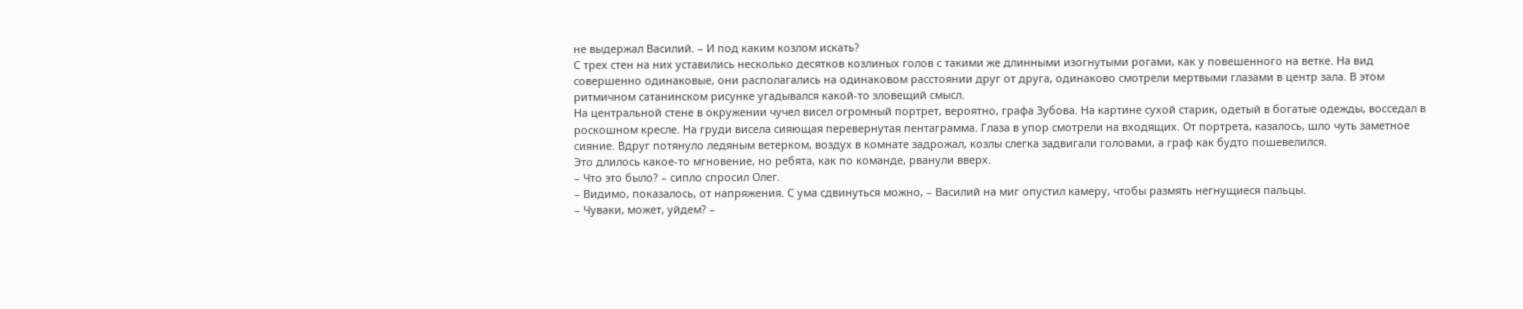не выдержал Василий. – И под каким козлом искать?
С трех стен на них уставились несколько десятков козлиных голов с такими же длинными изогнутыми рогами, как у повешенного на ветке. На вид совершенно одинаковые, они располагались на одинаковом расстоянии друг от друга, одинаково смотрели мертвыми глазами в центр зала. В этом ритмичном сатанинском рисунке угадывался какой-то зловещий смысл.
На центральной стене в окружении чучел висел огромный портрет, вероятно, графа Зубова. На картине сухой старик, одетый в богатые одежды, восседал в роскошном кресле. На груди висела сияющая перевернутая пентаграмма. Глаза в упор смотрели на входящих. От портрета, казалось, шло чуть заметное сияние. Вдруг потянуло ледяным ветерком, воздух в комнате задрожал, козлы слегка задвигали головами, а граф как будто пошевелился.
Это длилось какое-то мгновение, но ребята, как по команде, рванули вверх.
– Что это было? – сипло спросил Олег.
– Видимо, показалось, от напряжения. С ума сдвинуться можно, – Василий на миг опустил камеру, чтобы размять негнущиеся пальцы.
– Чуваки, может, уйдем? –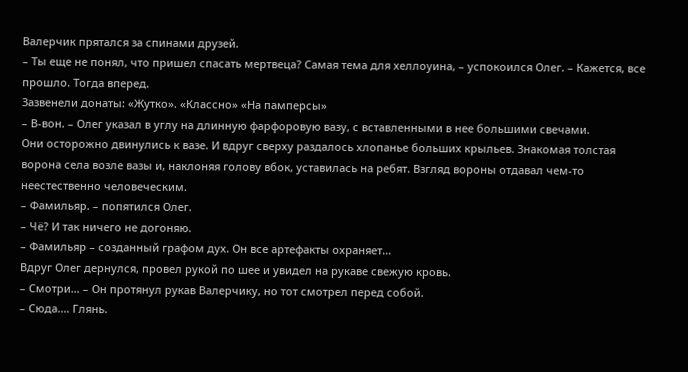Валерчик прятался за спинами друзей.
– Ты еще не понял, что пришел спасать мертвеца? Самая тема для хеллоуина, – успокоился Олег. – Кажется, все прошло. Тогда вперед.
Зазвенели донаты: «Жутко». «Классно» «На памперсы»
– В-вон. – Олег указал в углу на длинную фарфоровую вазу, с вставленными в нее большими свечами.
Они осторожно двинулись к вазе. И вдруг сверху раздалось хлопанье больших крыльев. Знакомая толстая ворона села возле вазы и, наклоняя голову вбок, уставилась на ребят. Взгляд вороны отдавал чем-то неестественно человеческим.
– Фамильяр. – попятился Олег.
– Чё? И так ничего не догоняю.
– Фамильяр – созданный графом дух. Он все артефакты охраняет…
Вдруг Олег дернулся, провел рукой по шее и увидел на рукаве свежую кровь.
– Смотри… – Он протянул рукав Валерчику, но тот смотрел перед собой.
– Сюда.… Глянь.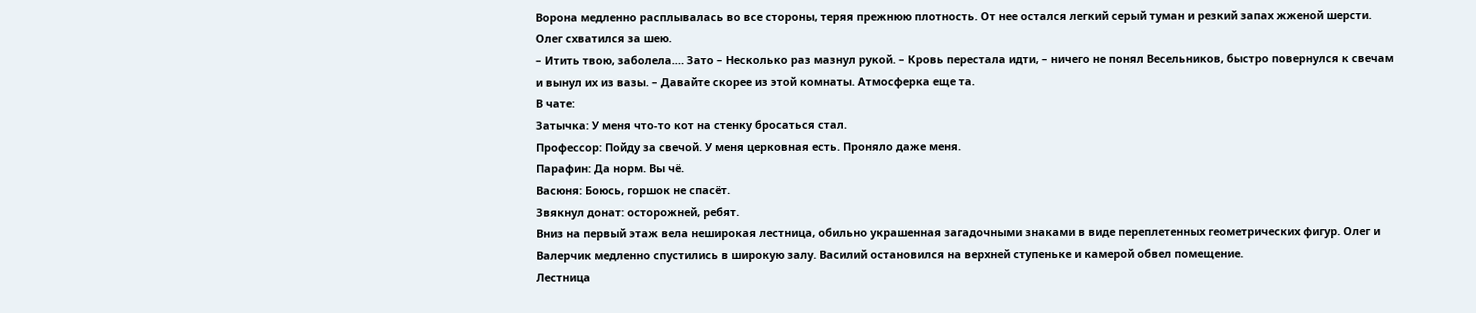Ворона медленно расплывалась во все стороны, теряя прежнюю плотность. От нее остался легкий серый туман и резкий запах жженой шерсти.
Олег схватился за шею.
– Итить твою, заболела.… Зато – Несколько раз мазнул рукой. – Кровь перестала идти, – ничего не понял Весельников, быстро повернулся к свечам и вынул их из вазы. – Давайте скорее из этой комнаты. Атмосферка еще та.
В чате:
Затычка: У меня что-то кот на стенку бросаться стал.
Профессор: Пойду за свечой. У меня церковная есть. Проняло даже меня.
Парафин: Да норм. Вы чё.
Васюня: Боюсь, горшок не спасёт.
Звякнул донат: осторожней, ребят.
Вниз на первый этаж вела неширокая лестница, обильно украшенная загадочными знаками в виде переплетенных геометрических фигур. Олег и Валерчик медленно спустились в широкую залу. Василий остановился на верхней ступеньке и камерой обвел помещение.
Лестница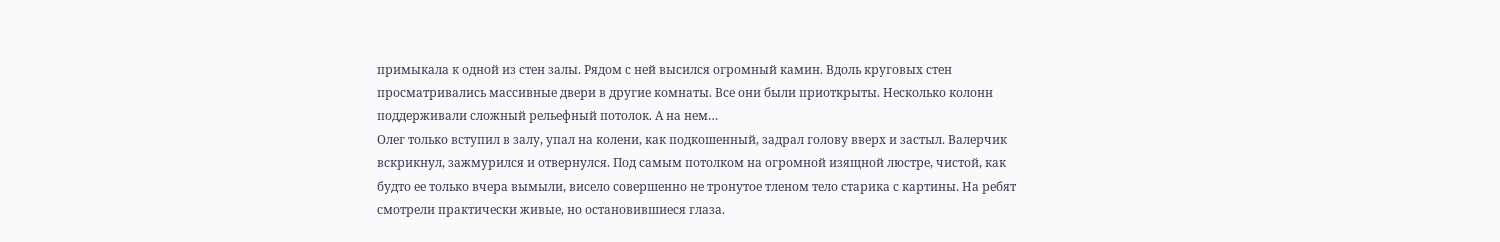примыкала к одной из стен залы. Рядом с ней высился огромный камин. Вдоль круговых стен просматривались массивные двери в другие комнаты. Все они были приоткрыты. Несколько колонн поддерживали сложный рельефный потолок. А на нем…
Олег только вступил в залу, упал на колени, как подкошенный, задрал голову вверх и застыл. Валерчик вскрикнул, зажмурился и отвернулся. Под самым потолком на огромной изящной люстре, чистой, как будто ее только вчера вымыли, висело совершенно не тронутое тленом тело старика с картины. На ребят смотрели практически живые, но остановившиеся глаза.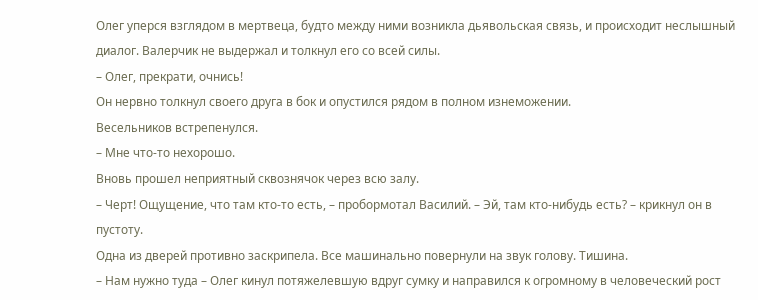Олег уперся взглядом в мертвеца, будто между ними возникла дьявольская связь, и происходит неслышный диалог. Валерчик не выдержал и толкнул его со всей силы.
– Олег, прекрати, очнись!
Он нервно толкнул своего друга в бок и опустился рядом в полном изнеможении.
Весельников встрепенулся.
– Мне что-то нехорошо.
Вновь прошел неприятный сквознячок через всю залу.
– Черт! Ощущение, что там кто-то есть, – пробормотал Василий. – Эй, там кто-нибудь есть? – крикнул он в пустоту.
Одна из дверей противно заскрипела. Все машинально повернули на звук голову. Тишина.
– Нам нужно туда – Олег кинул потяжелевшую вдруг сумку и направился к огромному в человеческий рост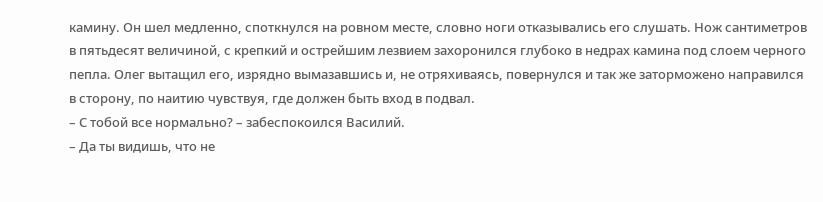камину. Он шел медленно, споткнулся на ровном месте, словно ноги отказывались его слушать. Нож сантиметров в пятьдесят величиной, с крепкий и острейшим лезвием захоронился глубоко в недрах камина под слоем черного пепла. Олег вытащил его, изрядно вымазавшись и, не отряхиваясь, повернулся и так же заторможено направился в сторону, по наитию чувствуя, где должен быть вход в подвал.
– С тобой все нормально? – забеспокоился Василий.
– Да ты видишь, что не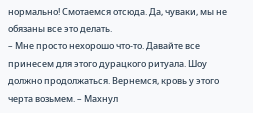нормально! Смотаемся отсюда. Да, чуваки, мы не обязаны все это делать.
– Мне просто нехорошо что-то. Давайте все принесем для этого дурацкого ритуала. Шоу должно продолжаться. Вернемся, кровь у этого черта возьмем. – Махнул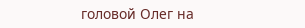головой Олег на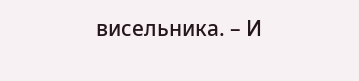висельника. – И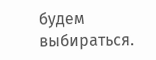будем выбираться.